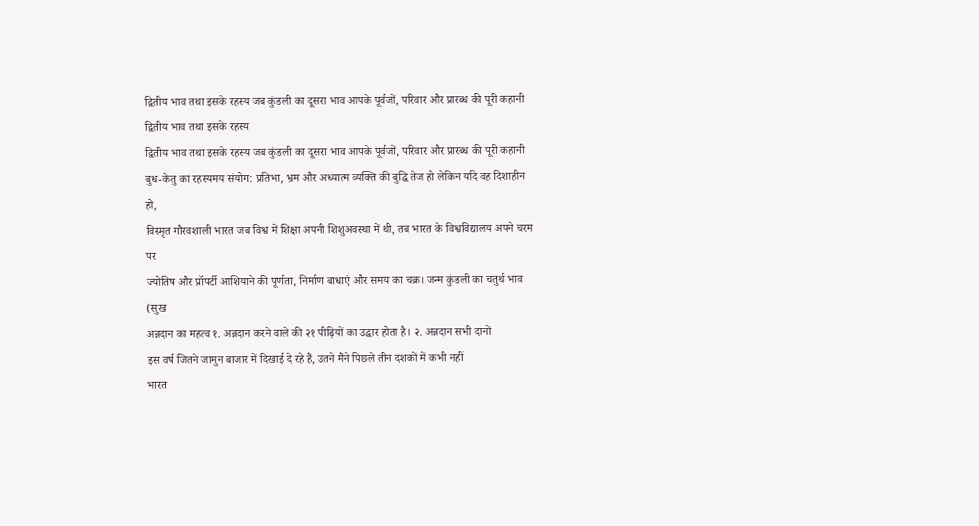द्वितीय भाव तथा इसके रहस्य जब कुंडली का दूसरा भाव आपके पूर्वजों, परिवार और प्रारब्ध की पूरी कहानी
द्वितीय भाव तथा इसके रहस्य
द्वितीय भाव तथा इसके रहस्य जब कुंडली का दूसरा भाव आपके पूर्वजों, परिवार और प्रारब्ध की पूरी कहानी
बुध-केतु का रहस्यमय संयोग: प्रतिभा, भ्रम और अध्यात्म व्यक्ति की बुद्धि तेज हो लेकिन यदि वह दिशाहीन हो,
विस्मृत गौरवशाली भारत जब विश्व में शिक्षा अपनी शिशुअवस्था में थी, तब भारत के विश्वविद्यालय अपने चरम पर
ज्योतिष और प्रॉपर्टी आशियाने की पूर्णता, निर्माण बाधाएं और समय का चक्र। जन्म कुंडली का चतुर्थ भाव (सुख
अन्नदान का महत्व १. अन्नदान करने वाले की २१ पीढ़ियों का उद्धार होता है। २. अन्नदान सभी दानों
इस वर्ष जितने जामुन बाजार में दिखाई दे रहे हैं, उतने मैंने पिछले तीन दशकों में कभी नहीं
भारत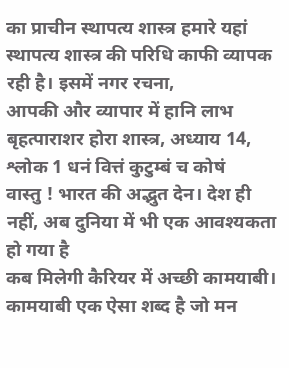का प्राचीन स्थापत्य शास्त्र हमारे यहां स्थापत्य शास्त्र की परिधि काफी व्यापक रही है। इसमें नगर रचना,
आपकी और व्यापार में हानि लाभ बृहत्पाराशर होरा शास्त्र, अध्याय 14, श्लोक 1 धनं वित्तं कुटुम्बं च कोषं
वास्तु ! भारत की अद्भुत देन। देश ही नहीं, अब दुनिया में भी एक आवश्यकता हो गया है
कब मिलेगी कैरियर में अच्छी कामयाबी। कामयाबी एक ऐसा शब्द है जो मन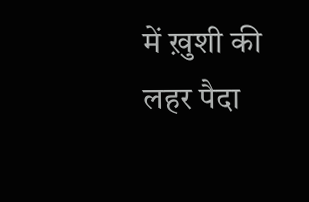में ख़ुशी की लहर पैदा